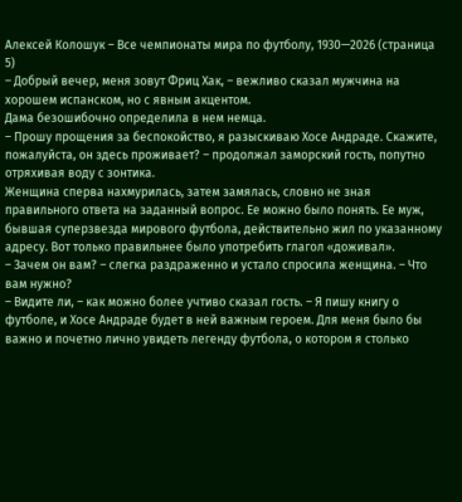Алексей Колошук – Все чемпионаты мира по футболу, 1930—2026 (страница 5)
– Добрый вечер, меня зовут Фриц Хак, – вежливо сказал мужчина на хорошем испанском, но с явным акцентом.
Дама безошибочно определила в нем немца.
– Прошу прощения за беспокойство, я разыскиваю Хосе Андраде. Скажите, пожалуйста, он здесь проживает? – продолжал заморский гость, попутно отряхивая воду с зонтика.
Женщина сперва нахмурилась, затем замялась, словно не зная правильного ответа на заданный вопрос. Ее можно было понять. Ее муж, бывшая суперзвезда мирового футбола, действительно жил по указанному адресу. Вот только правильнее было употребить глагол «доживал».
– Зачем он вам? – слегка раздраженно и устало спросила женщина. – Что вам нужно?
– Видите ли, – как можно более учтиво сказал гость. – Я пишу книгу о футболе, и Хосе Андраде будет в ней важным героем. Для меня было бы важно и почетно лично увидеть легенду футбола, о котором я столько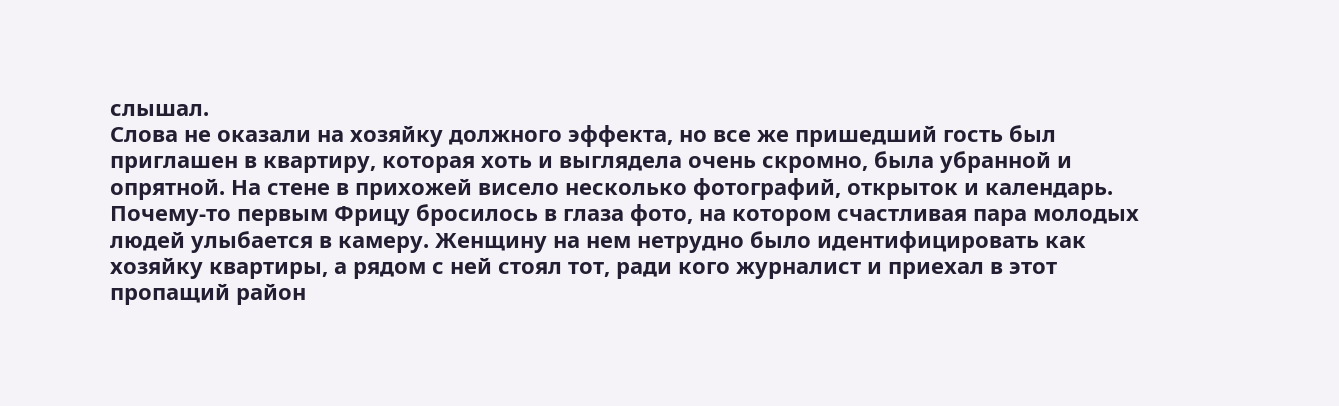слышал.
Слова не оказали на хозяйку должного эффекта, но все же пришедший гость был приглашен в квартиру, которая хоть и выглядела очень скромно, была убранной и опрятной. На стене в прихожей висело несколько фотографий, открыток и календарь. Почему-то первым Фрицу бросилось в глаза фото, на котором счастливая пара молодых людей улыбается в камеру. Женщину на нем нетрудно было идентифицировать как хозяйку квартиры, а рядом с ней стоял тот, ради кого журналист и приехал в этот пропащий район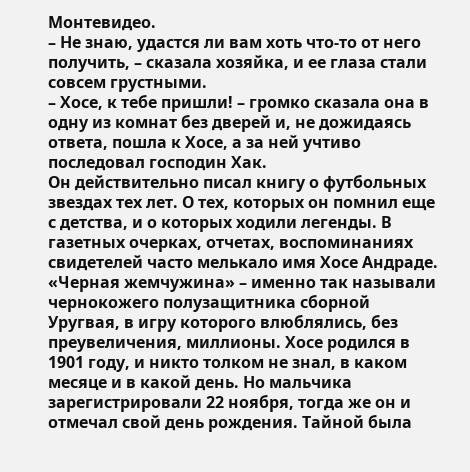Монтевидео.
– Не знаю, удастся ли вам хоть что-то от него получить, – сказала хозяйка, и ее глаза стали совсем грустными.
– Хосе, к тебе пришли! – громко сказала она в одну из комнат без дверей и, не дожидаясь ответа, пошла к Хосе, а за ней учтиво последовал господин Хак.
Он действительно писал книгу о футбольных звездах тех лет. О тех, которых он помнил еще с детства, и о которых ходили легенды. В газетных очерках, отчетах, воспоминаниях свидетелей часто мелькало имя Хосе Андраде. «Черная жемчужина» – именно так называли чернокожего полузащитника сборной Уругвая, в игру которого влюблялись, без преувеличения, миллионы. Хосе родился в 1901 году, и никто толком не знал, в каком месяце и в какой день. Но мальчика зарегистрировали 22 ноября, тогда же он и отмечал свой день рождения. Тайной была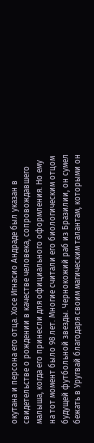окутана и персона его отца. Хосе Игнасио Андраде был указан в свидетельстве о рождении в качестве человека, сопровождавшего малыша, когда его принесли для официального оформления. Но ему на тот момент было 98 лет. Многие считали его биологическим отцом будущей футбольной звезды. Чернокожий раб из Бразилии, он сумел бежать в Уругвай благодаря своим магическим талантам, которыми он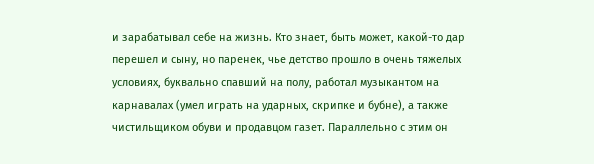и зарабатывал себе на жизнь. Кто знает, быть может, какой-то дар перешел и сыну, но паренек, чье детство прошло в очень тяжелых условиях, буквально спавший на полу, работал музыкантом на карнавалах (умел играть на ударных, скрипке и бубне), а также чистильщиком обуви и продавцом газет. Параллельно с этим он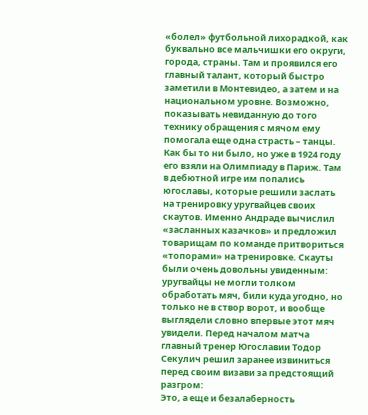«болел» футбольной лихорадкой, как буквально все мальчишки его округи, города, страны. Там и проявился его главный талант, который быстро заметили в Монтевидео, а затем и на национальном уровне. Возможно, показывать невиданную до того технику обращения с мячом ему помогала еще одна страсть – танцы. Как бы то ни было, но уже в 1924 году его взяли на Олимпиаду в Париж. Там в дебютной игре им попались югославы, которые решили заслать на тренировку уругвайцев своих скаутов. Именно Андраде вычислил «засланных казачков» и предложил товарищам по команде притвориться «топорами» на тренировке. Скауты были очень довольны увиденным: уругвайцы не могли толком обработать мяч, били куда угодно, но только не в створ ворот, и вообще выглядели словно впервые этот мяч увидели. Перед началом матча главный тренер Югославии Тодор Секулич решил заранее извиниться перед своим визави за предстоящий разгром:
Это, а еще и безалаберность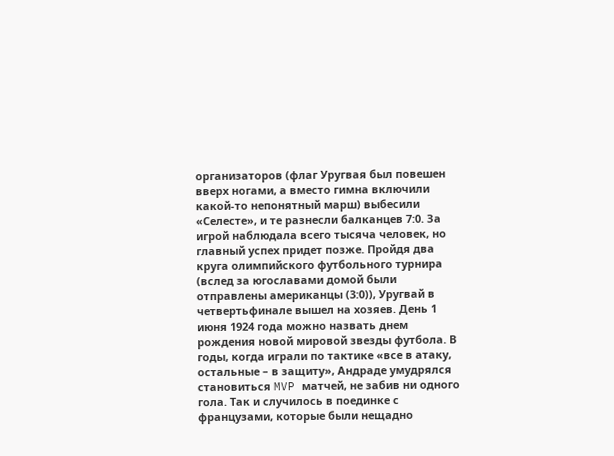организаторов (флаг Уругвая был повешен вверх ногами, а вместо гимна включили какой-то непонятный марш) выбесили «Селесте», и те разнесли балканцев 7:0. За игрой наблюдала всего тысяча человек, но главный успех придет позже. Пройдя два круга олимпийского футбольного турнира (вслед за югославами домой были отправлены американцы (3:0)), Уругвай в четвертьфинале вышел на хозяев. День 1 июня 1924 года можно назвать днем рождения новой мировой звезды футбола. В годы, когда играли по тактике «все в атаку, остальные – в защиту», Андраде умудрялся становиться MVP матчей, не забив ни одного гола. Так и случилось в поединке с французами, которые были нещадно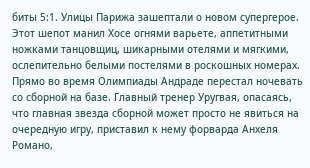биты 5:1. Улицы Парижа зашептали о новом супергерое. Этот шепот манил Хосе огнями варьете, аппетитными ножками танцовщиц, шикарными отелями и мягкими, ослепительно белыми постелями в роскошных номерах. Прямо во время Олимпиады Андраде перестал ночевать со сборной на базе. Главный тренер Уругвая, опасаясь, что главная звезда сборной может просто не явиться на очередную игру, приставил к нему форварда Анхеля Романо,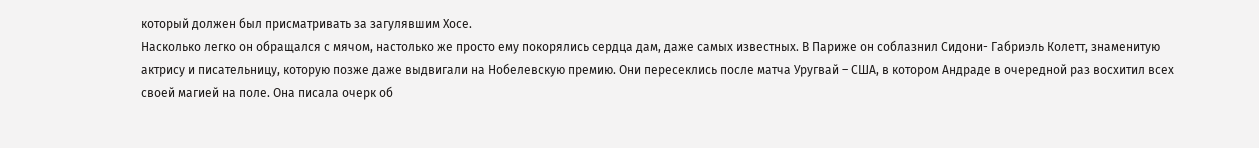который должен был присматривать за загулявшим Хосе.
Насколько легко он обращался с мячом, настолько же просто ему покорялись сердца дам, даже самых известных. В Париже он соблазнил Сидони- Габриэль Колетт, знаменитую актрису и писательницу, которую позже даже выдвигали на Нобелевскую премию. Они пересеклись после матча Уругвай – США, в котором Андраде в очередной раз восхитил всех своей магией на поле. Она писала очерк об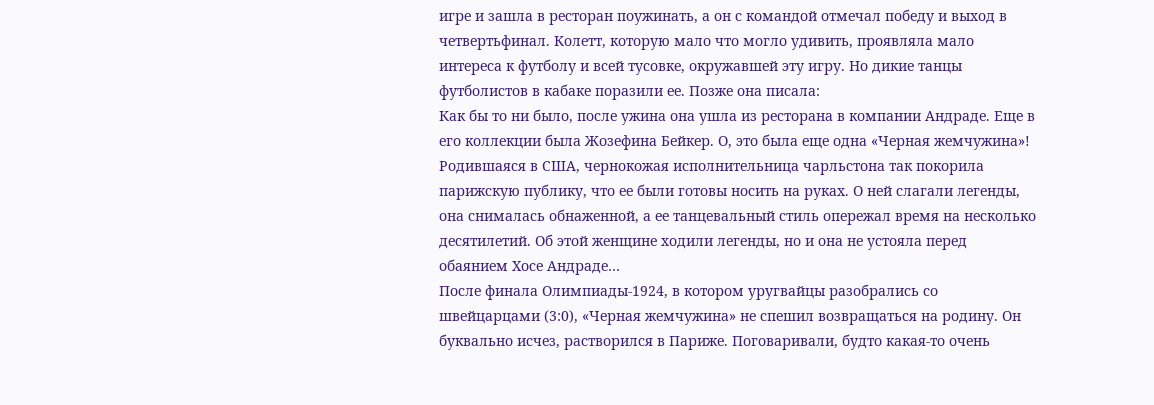игре и зашла в ресторан поужинать, а он с командой отмечал победу и выход в четвертьфинал. Колетт, которую мало что могло удивить, проявляла мало интереса к футболу и всей тусовке, окружавшей эту игру. Но дикие танцы футболистов в кабаке поразили ее. Позже она писала:
Как бы то ни было, после ужина она ушла из ресторана в компании Андраде. Еще в его коллекции была Жозефина Бейкер. О, это была еще одна «Черная жемчужина»! Родившаяся в США, чернокожая исполнительница чарльстона так покорила парижскую публику, что ее были готовы носить на руках. О ней слагали легенды, она снималась обнаженной, а ее танцевальный стиль опережал время на несколько десятилетий. Об этой женщине ходили легенды, но и она не устояла перед обаянием Хосе Андраде…
После финала Олимпиады-1924, в котором уругвайцы разобрались со швейцарцами (3:0), «Черная жемчужина» не спешил возвращаться на родину. Он буквально исчез, растворился в Париже. Поговаривали, будто какая-то очень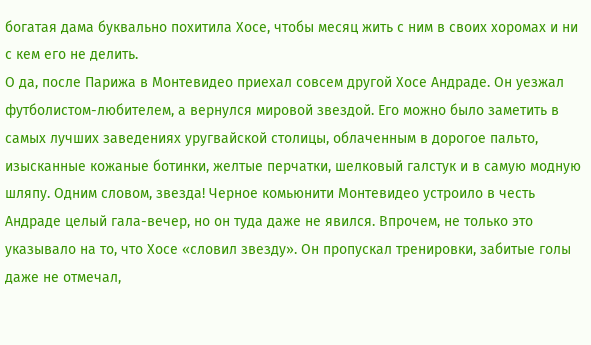богатая дама буквально похитила Хосе, чтобы месяц жить с ним в своих хоромах и ни с кем его не делить.
О да, после Парижа в Монтевидео приехал совсем другой Хосе Андраде. Он уезжал футболистом-любителем, а вернулся мировой звездой. Его можно было заметить в самых лучших заведениях уругвайской столицы, облаченным в дорогое пальто, изысканные кожаные ботинки, желтые перчатки, шелковый галстук и в самую модную шляпу. Одним словом, звезда! Черное комьюнити Монтевидео устроило в честь Андраде целый гала-вечер, но он туда даже не явился. Впрочем, не только это указывало на то, что Хосе «словил звезду». Он пропускал тренировки, забитые голы даже не отмечал,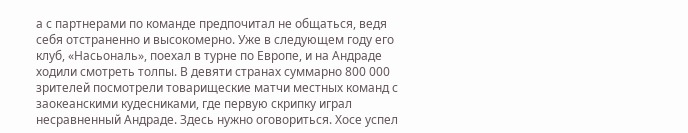а с партнерами по команде предпочитал не общаться, ведя себя отстраненно и высокомерно. Уже в следующем году его клуб, «Насьональ», поехал в турне по Европе, и на Андраде ходили смотреть толпы. В девяти странах суммарно 800 000 зрителей посмотрели товарищеские матчи местных команд с заокеанскими кудесниками, где первую скрипку играл несравненный Андраде. Здесь нужно оговориться. Хосе успел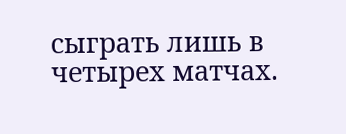сыграть лишь в четырех матчах.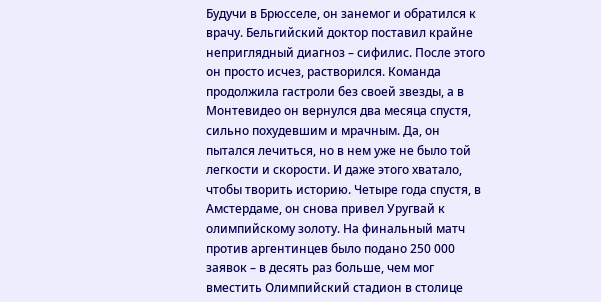Будучи в Брюсселе, он занемог и обратился к врачу. Бельгийский доктор поставил крайне неприглядный диагноз – сифилис. После этого он просто исчез, растворился. Команда продолжила гастроли без своей звезды, а в Монтевидео он вернулся два месяца спустя, сильно похудевшим и мрачным. Да, он пытался лечиться, но в нем уже не было той легкости и скорости. И даже этого хватало, чтобы творить историю. Четыре года спустя, в Амстердаме, он снова привел Уругвай к олимпийскому золоту. На финальный матч против аргентинцев было подано 250 000 заявок – в десять раз больше, чем мог вместить Олимпийский стадион в столице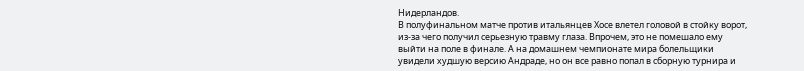Нидерландов.
В полуфинальном матче против итальянцев Хосе влетел головой в стойку ворот, из-за чего получил серьезную травму глаза. Впрочем, это не помешало ему выйти на поле в финале. А на домашнем чемпионате мира болельщики увидели худшую версию Андраде, но он все равно попал в сборную турнира и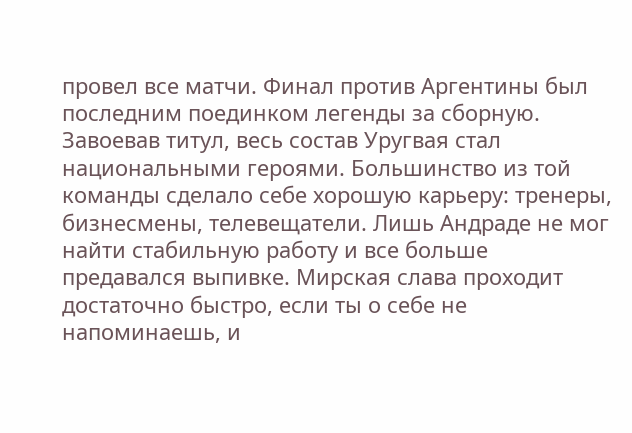провел все матчи. Финал против Аргентины был последним поединком легенды за сборную. Завоевав титул, весь состав Уругвая стал национальными героями. Большинство из той команды сделало себе хорошую карьеру: тренеры, бизнесмены, телевещатели. Лишь Андраде не мог найти стабильную работу и все больше предавался выпивке. Мирская слава проходит достаточно быстро, если ты о себе не напоминаешь, и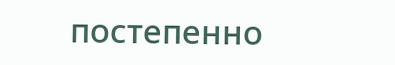постепенно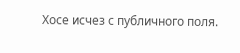Хосе исчез с публичного поля.